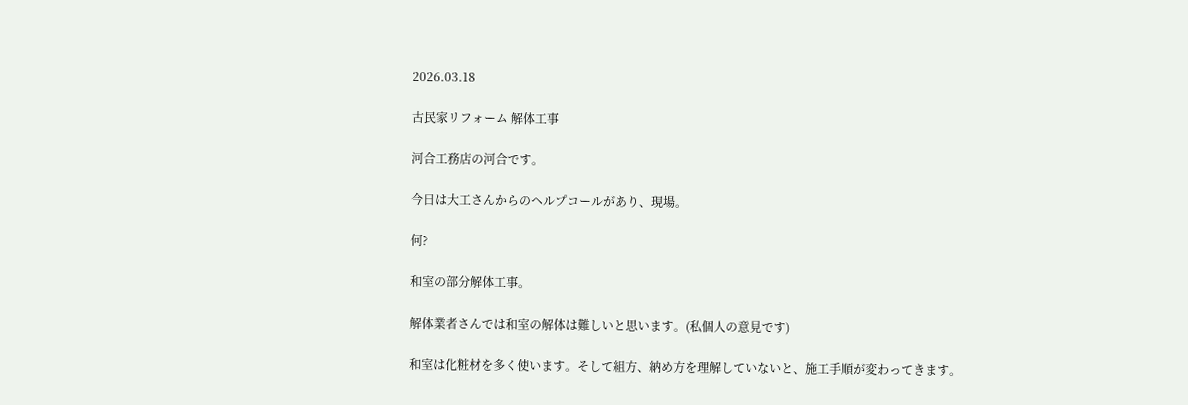2026.03.18

古民家リフォーム 解体工事

河合工務店の河合です。

今日は大工さんからのヘルプコールがあり、現場。

何?

和室の部分解体工事。

解体業者さんでは和室の解体は難しいと思います。(私個人の意見です)

和室は化粧材を多く使います。そして組方、納め方を理解していないと、施工手順が変わってきます。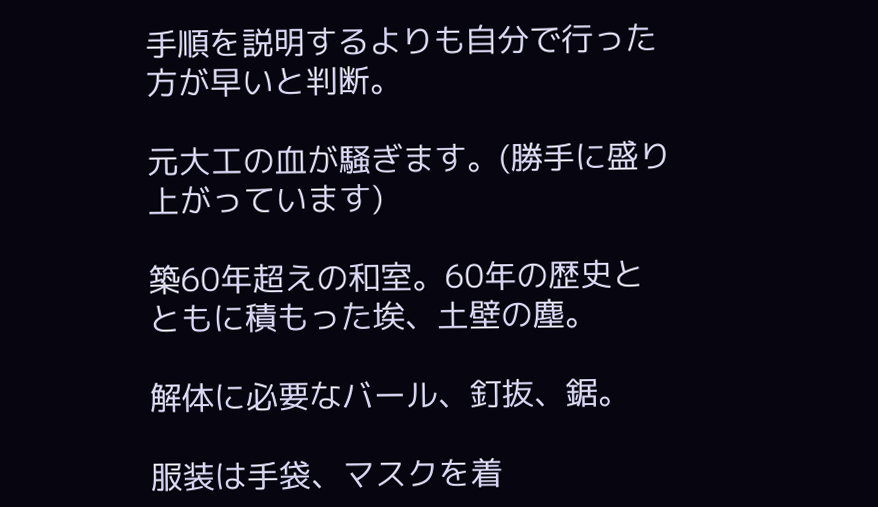手順を説明するよりも自分で行った方が早いと判断。

元大工の血が騒ぎます。(勝手に盛り上がっています)

築60年超えの和室。60年の歴史とともに積もった埃、土壁の塵。

解体に必要なバール、釘抜、鋸。

服装は手袋、マスクを着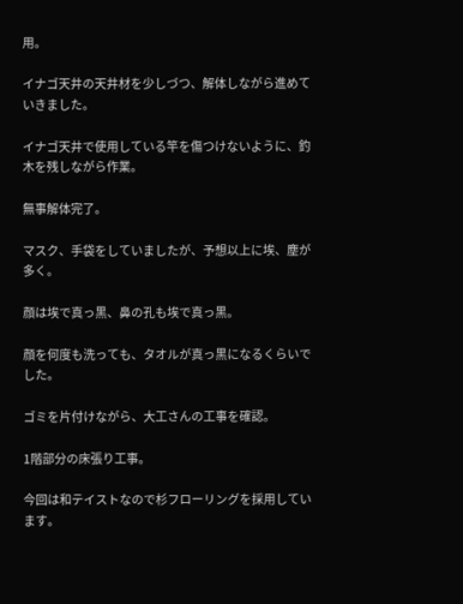用。

イナゴ天井の天井材を少しづつ、解体しながら進めていきました。

イナゴ天井で使用している竿を傷つけないように、釣木を残しながら作業。

無事解体完了。

マスク、手袋をしていましたが、予想以上に埃、塵が多く。

顔は埃で真っ黒、鼻の孔も埃で真っ黒。

顔を何度も洗っても、タオルが真っ黒になるくらいでした。

ゴミを片付けながら、大工さんの工事を確認。

1階部分の床張り工事。

今回は和テイストなので杉フローリングを採用しています。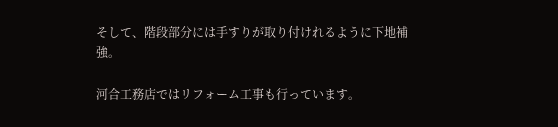そして、階段部分には手すりが取り付けれるように下地補強。

河合工務店ではリフォーム工事も行っています。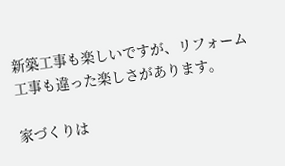新築工事も楽しいですが、リフォーム工事も違った楽しさがあります。

家づくりは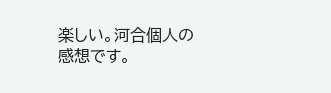楽しい。河合個人の感想です。